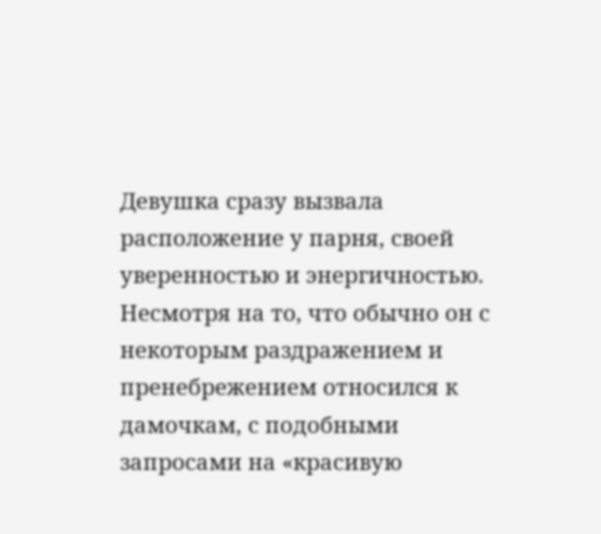Девушка сразу вызвала расположение у парня, своей уверенностью и энергичностью. Несмотря на то, что обычно он с некоторым раздражением и пренебрежением относился к дамочкам, с подобными запросами на «красивую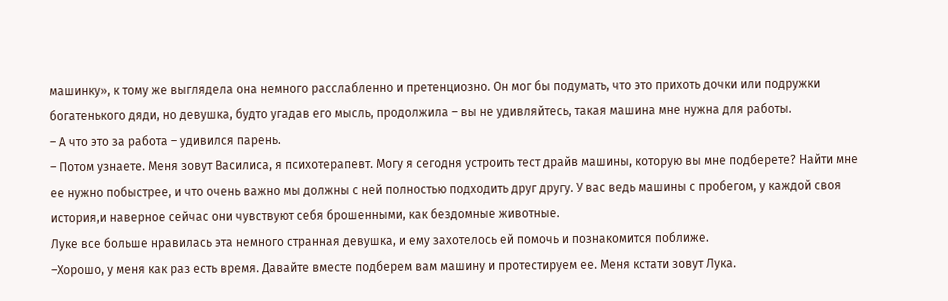машинку», к тому же выглядела она немного расслабленно и претенциозно. Он мог бы подумать, что это прихоть дочки или подружки богатенького дяди, но девушка, будто угадав его мысль, продолжила – вы не удивляйтесь, такая машина мне нужна для работы.
– А что это за работа – удивился парень.
– Потом узнаете. Меня зовут Василиса, я психотерапевт. Могу я сегодня устроить тест драйв машины, которую вы мне подберете? Найти мне ее нужно побыстрее, и что очень важно мы должны с ней полностью подходить друг другу. У вас ведь машины с пробегом, у каждой своя история,и наверное сейчас они чувствуют себя брошенными, как бездомные животные.
Луке все больше нравилась эта немного странная девушка, и ему захотелось ей помочь и познакомится поближе.
–Хорошо, у меня как раз есть время. Давайте вместе подберем вам машину и протестируем ее. Меня кстати зовут Лука.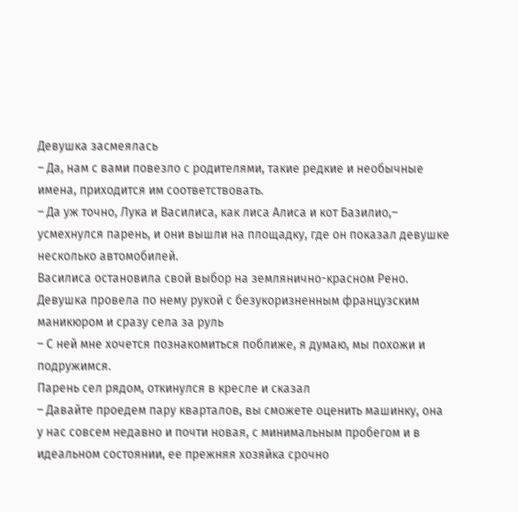Девушка засмеялась
– Да, нам с вами повезло с родителями, такие редкие и необычные имена, приходится им соответствовать.
– Да уж точно, Лука и Василиса, как лиса Алиса и кот Базилио,– усмехнулся парень, и они вышли на площадку, где он показал девушке несколько автомобилей.
Василиса остановила свой выбор на землянично-красном Рено. Девушка провела по нему рукой с безукоризненным французским маникюром и сразу села за руль
– С ней мне хочется познакомиться поближе, я думаю, мы похожи и подружимся.
Парень сел рядом, откинулся в кресле и сказал
– Давайте проедем пару кварталов, вы сможете оценить машинку, она у нас совсем недавно и почти новая, с минимальным пробегом и в идеальном состоянии, ее прежняя хозяйка срочно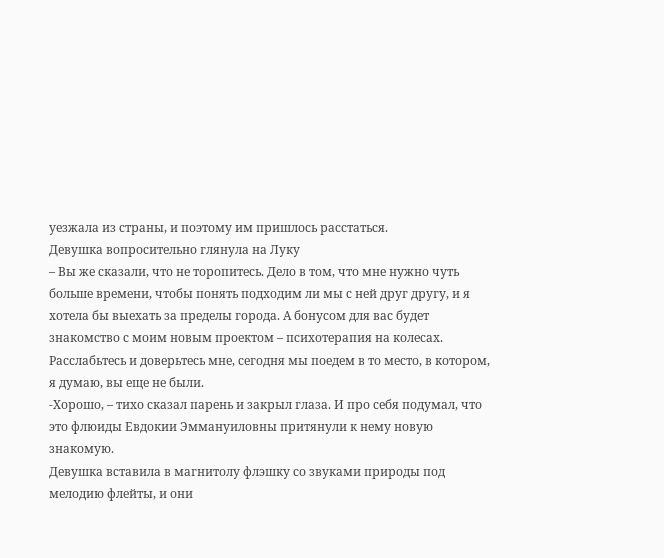уезжала из страны, и поэтому им пришлось расстаться.
Девушка вопросительно глянула на Луку
– Вы же сказали, что не торопитесь. Дело в том, что мне нужно чуть больше времени, чтобы понять подходим ли мы с ней друг другу, и я хотела бы выехать за пределы города. А бонусом для вас будет знакомство с моим новым проектом – психотерапия на колесах. Расслабьтесь и доверьтесь мне, сегодня мы поедем в то место, в котором, я думаю, вы еще не были.
-Хорошо, – тихо сказал парень и закрыл глаза. И про себя подумал, что это флюиды Евдокии Эммануиловны притянули к нему новую знакомую.
Девушка вставила в магнитолу флэшку со звуками природы под мелодию флейты, и они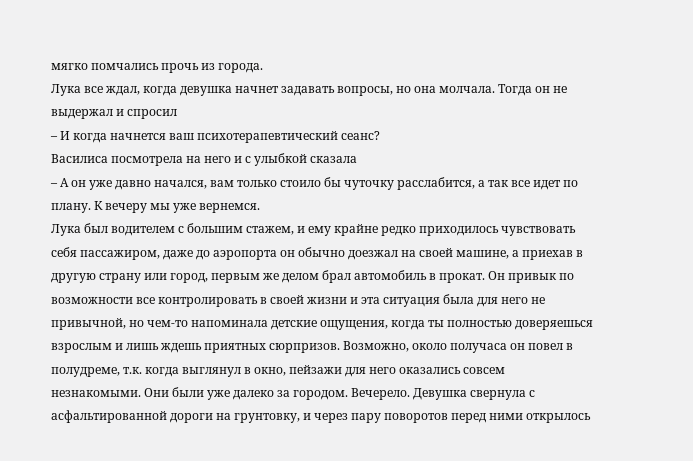мягко помчались прочь из города.
Лука все ждал, когда девушка начнет задавать вопросы, но она молчала. Тогда он не выдержал и спросил
– И когда начнется ваш психотерапевтический сеанс?
Василиса посмотрела на него и с улыбкой сказала
– А он уже давно начался, вам только стоило бы чуточку расслабится, а так все идет по плану. К вечеру мы уже вернемся.
Лука был водителем с большим стажем, и ему крайне редко приходилось чувствовать себя пассажиром, даже до аэропорта он обычно доезжал на своей машине, а приехав в другую страну или город, первым же делом брал автомобиль в прокат. Он привык по возможности все контролировать в своей жизни и эта ситуация была для него не привычной, но чем-то напоминала детские ощущения, когда ты полностью доверяешься взрослым и лишь ждешь приятных сюрпризов. Возможно, около получаса он повел в полудреме, т.к. когда выглянул в окно, пейзажи для него оказались совсем незнакомыми. Они были уже далеко за городом. Вечерело. Девушка свернула с асфальтированной дороги на грунтовку, и через пару поворотов перед ними открылось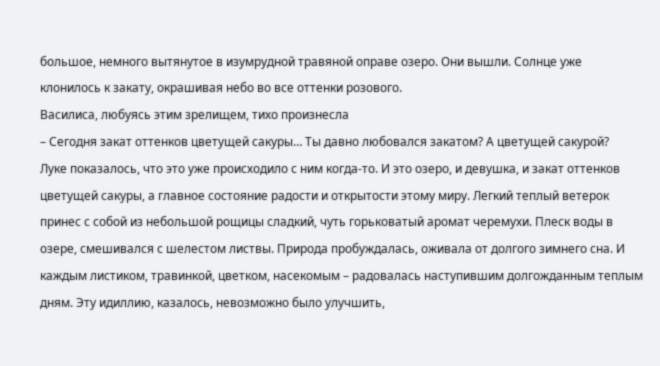большое, немного вытянутое в изумрудной травяной оправе озеро. Они вышли. Солнце уже клонилось к закату, окрашивая небо во все оттенки розового.
Василиса, любуясь этим зрелищем, тихо произнесла
– Сегодня закат оттенков цветущей сакуры… Ты давно любовался закатом? А цветущей сакурой?
Луке показалось, что это уже происходило с ним когда-то. И это озеро, и девушка, и закат оттенков цветущей сакуры, а главное состояние радости и открытости этому миру. Легкий теплый ветерок принес с собой из небольшой рощицы сладкий, чуть горьковатый аромат черемухи. Плеск воды в озере, смешивался с шелестом листвы. Природа пробуждалась, оживала от долгого зимнего сна. И каждым листиком, травинкой, цветком, насекомым – радовалась наступившим долгожданным теплым дням. Эту идиллию, казалось, невозможно было улучшить,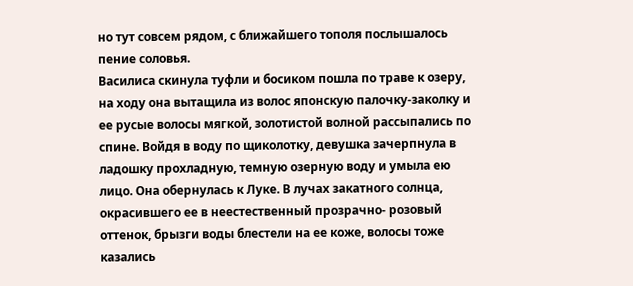но тут совсем рядом, с ближайшего тополя послышалось пение соловья.
Василиса скинула туфли и босиком пошла по траве к озеру, на ходу она вытащила из волос японскую палочку-заколку и ее русые волосы мягкой, золотистой волной рассыпались по спине. Войдя в воду по щиколотку, девушка зачерпнула в ладошку прохладную, темную озерную воду и умыла ею лицо. Она обернулась к Луке. В лучах закатного солнца, окрасившего ее в неестественный прозрачно- розовый оттенок, брызги воды блестели на ее коже, волосы тоже казались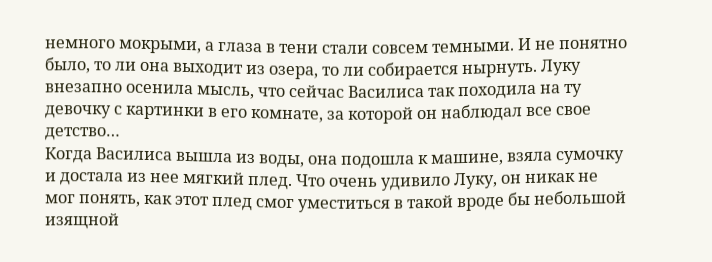немного мокрыми, а глаза в тени стали совсем темными. И не понятно было, то ли она выходит из озера, то ли собирается нырнуть. Луку внезапно осенила мысль, что сейчас Василиса так походила на ту девочку с картинки в его комнате, за которой он наблюдал все свое детство…
Когда Василиса вышла из воды, она подошла к машине, взяла сумочку и достала из нее мягкий плед. Что очень удивило Луку, он никак не мог понять, как этот плед смог уместиться в такой вроде бы небольшой изящной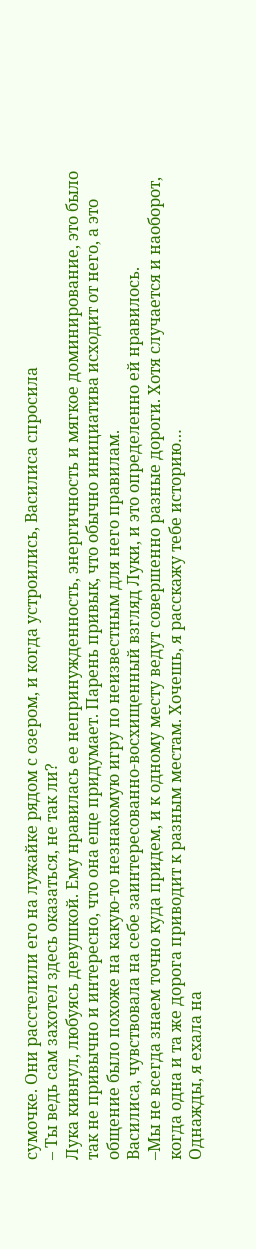сумочке. Они расстелили его на лужайке рядом с озером, и когда устроились, Василиса спросила
– Ты ведь сам захотел здесь оказаться, не так ли?
Лука кивнул, любуясь девушкой. Ему нравилась ее непринужденность, энергичность и мягкое доминирование, это было так не привычно и интересно, что она еще придумает. Парень привык, что обычно инициатива исходит от него, а это общение было похоже на какую-то незнакомую игру по неизвестным для него правилам.
Василиса, чувствовала на себе заинтересованно-восхищенный взгляд Луки, и это определенно ей нравилось.
–Мы не всегда знаем точно куда придем, и к одному месту ведут совершенно разные дороги. Хотя случается и наоборот, когда одна и та же дорога приводит к разным местам. Хочешь, я расскажу тебе историю…
Однажды, я ехала на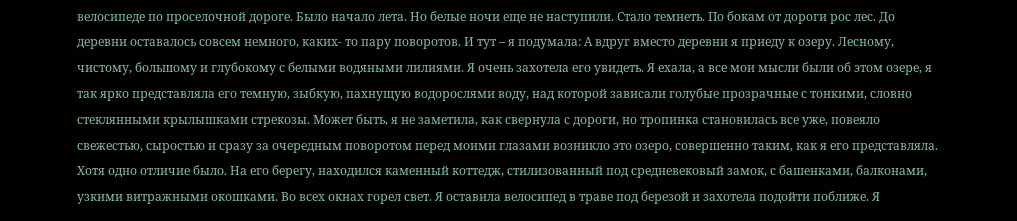велосипеде по проселочной дороге. Было начало лета. Но белые ночи еще не наступили. Стало темнеть. По бокам от дороги рос лес. До деревни оставалось совсем немного, каких- то пару поворотов. И тут – я подумала: А вдруг вместо деревни я приеду к озеру. Лесному, чистому, большому и глубокому с белыми водяными лилиями. Я очень захотела его увидеть. Я ехала, а все мои мысли были об этом озере, я так ярко представляла его темную, зыбкую, пахнущую водорослями воду, над которой зависали голубые прозрачные с тонкими, словно стеклянными крылышками стрекозы. Может быть, я не заметила, как свернула с дороги, но тропинка становилась все уже, повеяло свежестью, сыростью и сразу за очередным поворотом перед моими глазами возникло это озеро, совершенно таким, как я его представляла. Хотя одно отличие было. На его берегу, находился каменный коттедж, стилизованный под средневековый замок, с башенками, балконами, узкими витражными окошками. Во всех окнах горел свет. Я оставила велосипед в траве под березой и захотела подойти поближе. Я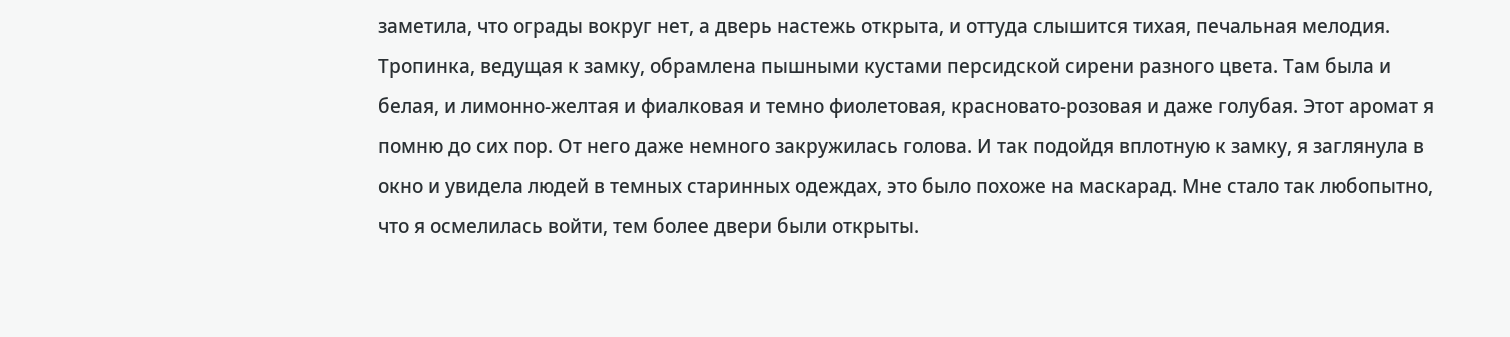заметила, что ограды вокруг нет, а дверь настежь открыта, и оттуда слышится тихая, печальная мелодия. Тропинка, ведущая к замку, обрамлена пышными кустами персидской сирени разного цвета. Там была и белая, и лимонно-желтая и фиалковая и темно фиолетовая, красновато-розовая и даже голубая. Этот аромат я помню до сих пор. От него даже немного закружилась голова. И так подойдя вплотную к замку, я заглянула в окно и увидела людей в темных старинных одеждах, это было похоже на маскарад. Мне стало так любопытно, что я осмелилась войти, тем более двери были открыты.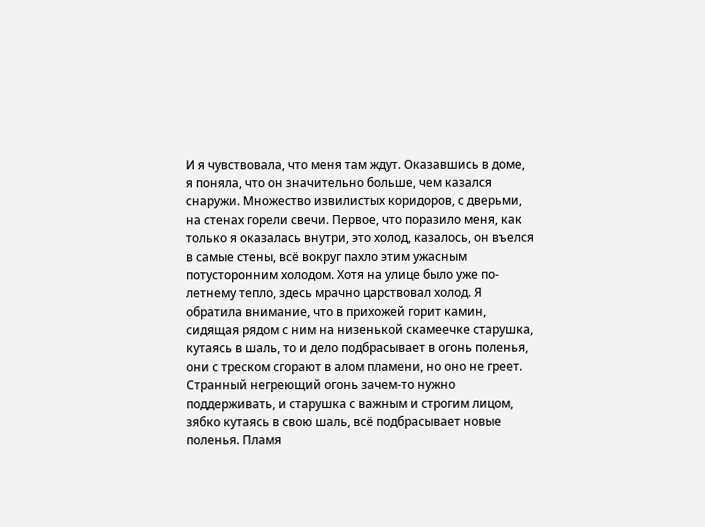И я чувствовала, что меня там ждут. Оказавшись в доме, я поняла, что он значительно больше, чем казался снаружи. Множество извилистых коридоров, с дверьми, на стенах горели свечи. Первое, что поразило меня, как только я оказалась внутри, это холод, казалось, он въелся в самые стены, всё вокруг пахло этим ужасным потусторонним холодом. Хотя на улице было уже по- летнему тепло, здесь мрачно царствовал холод. Я обратила внимание, что в прихожей горит камин, сидящая рядом с ним на низенькой скамеечке старушка, кутаясь в шаль, то и дело подбрасывает в огонь поленья, они с треском сгорают в алом пламени, но оно не греет. Странный негреющий огонь зачем-то нужно поддерживать, и старушка с важным и строгим лицом, зябко кутаясь в свою шаль, всё подбрасывает новые поленья. Пламя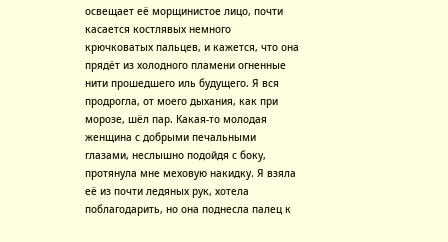освещает её морщинистое лицо, почти касается костлявых немного крючковатых пальцев, и кажется, что она прядёт из холодного пламени огненные нити прошедшего иль будущего. Я вся продрогла, от моего дыхания, как при морозе, шёл пар. Какая-то молодая женщина с добрыми печальными глазами, неслышно подойдя с боку, протянула мне меховую накидку. Я взяла её из почти ледяных рук, хотела поблагодарить, но она поднесла палец к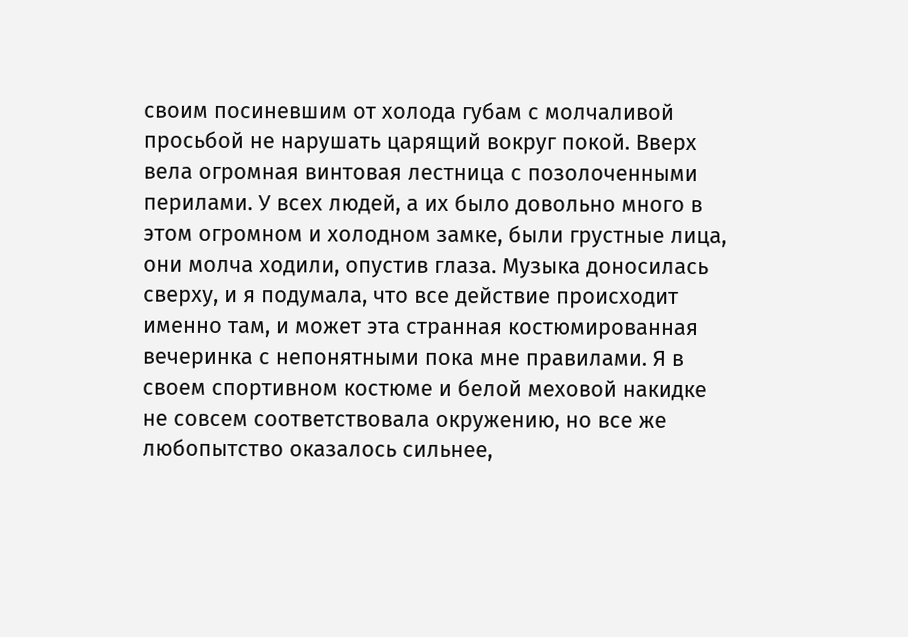своим посиневшим от холода губам с молчаливой просьбой не нарушать царящий вокруг покой. Вверх вела огромная винтовая лестница с позолоченными перилами. У всех людей, а их было довольно много в этом огромном и холодном замке, были грустные лица, они молча ходили, опустив глаза. Музыка доносилась сверху, и я подумала, что все действие происходит именно там, и может эта странная костюмированная вечеринка с непонятными пока мне правилами. Я в своем спортивном костюме и белой меховой накидке не совсем соответствовала окружению, но все же любопытство оказалось сильнее,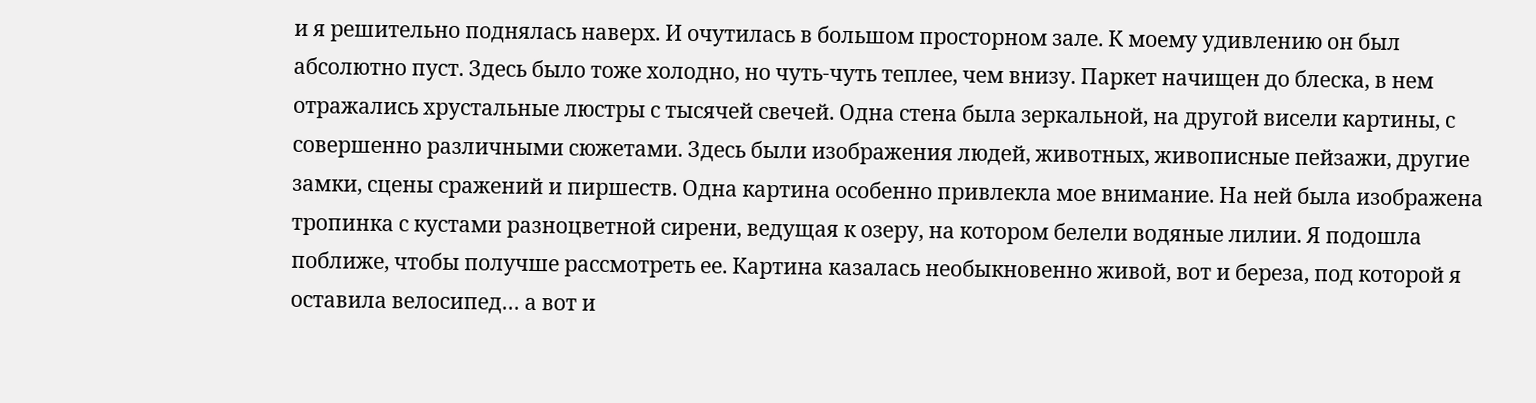и я решительно поднялась наверх. И очутилась в большом просторном зале. К моему удивлению он был абсолютно пуст. Здесь было тоже холодно, но чуть-чуть теплее, чем внизу. Паркет начищен до блеска, в нем отражались хрустальные люстры с тысячей свечей. Одна стена была зеркальной, на другой висели картины, с совершенно различными сюжетами. Здесь были изображения людей, животных, живописные пейзажи, другие замки, сцены сражений и пиршеств. Одна картина особенно привлекла мое внимание. На ней была изображена тропинка с кустами разноцветной сирени, ведущая к озеру, на котором белели водяные лилии. Я подошла поближе, чтобы получше рассмотреть ее. Картина казалась необыкновенно живой, вот и береза, под которой я оставила велосипед… а вот и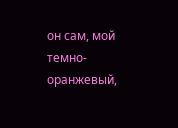он сам, мой темно-оранжевый,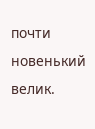почти новенький велик.